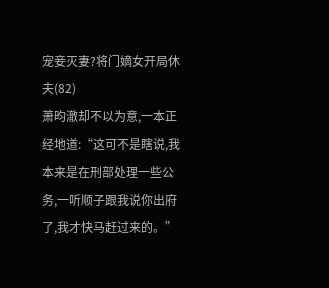宠妾灭妻?将门嫡女开局休夫(82)
萧昀澈却不以为意,一本正经地道:“这可不是瞎说,我本来是在刑部处理一些公务,一听顺子跟我说你出府了,我才快马赶过来的。”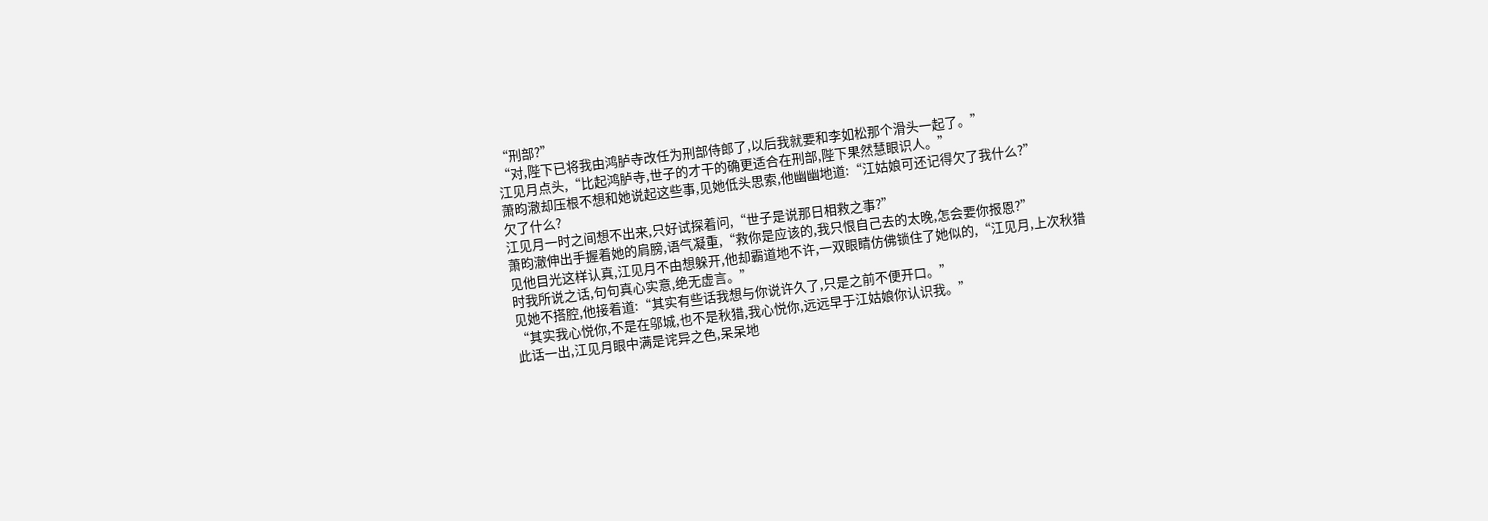“刑部?”
“对,陛下已将我由鸿胪寺改任为刑部侍郎了,以后我就要和李如松那个滑头一起了。”
江见月点头,“比起鸿胪寺,世子的才干的确更适合在刑部,陛下果然慧眼识人。”
萧昀澈却压根不想和她说起这些事,见她低头思索,他幽幽地道:“江姑娘可还记得欠了我什么?”
欠了什么?
江见月一时之间想不出来,只好试探着问,“世子是说那日相救之事?”
萧昀澈伸出手握着她的肩膀,语气凝重,“救你是应该的,我只恨自己去的太晚,怎会要你报恩?”
见他目光这样认真,江见月不由想躲开,他却霸道地不许,一双眼睛仿佛锁住了她似的,“江见月,上次秋猎时我所说之话,句句真心实意,绝无虚言。”
见她不搭腔,他接着道:“其实有些话我想与你说许久了,只是之前不便开口。”
“其实我心悦你,不是在邬城,也不是秋猎,我心悦你,远远早于江姑娘你认识我。”
此话一出,江见月眼中满是诧异之色,呆呆地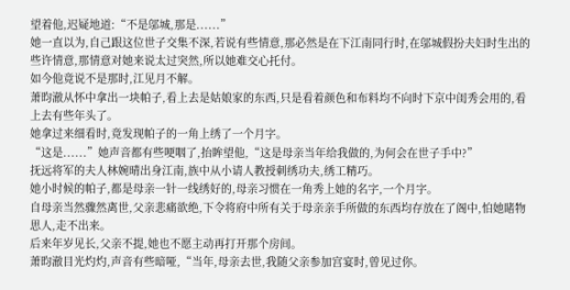望着他,迟疑地道:“不是邬城,那是......”
她一直以为,自己跟这位世子交集不深,若说有些情意,那必然是在下江南同行时,在邬城假扮夫妇时生出的些许情意,那情意对她来说太过突然,所以她难交心托付。
如今他竟说不是那时,江见月不解。
萧昀澈从怀中拿出一块帕子,看上去是姑娘家的东西,只是看着颜色和布料均不向时下京中闺秀会用的,看上去有些年头了。
她拿过来细看时,竟发现帕子的一角上绣了一个月字。
“这是......”她声音都有些哽咽了,抬眸望他,“这是母亲当年给我做的,为何会在世子手中?”
抚远将军的夫人林婉晴出身江南,族中从小请人教授刺绣功夫,绣工精巧。
她小时候的帕子,都是母亲一针一线绣好的,母亲习惯在一角秀上她的名字,一个月字。
自母亲当然骤然离世,父亲悲痛欲绝,下令将府中所有关于母亲亲手所做的东西均存放在了阁中,怕她睹物思人,走不出来。
后来年岁见长,父亲不提,她也不愿主动再打开那个房间。
萧昀澈目光灼灼,声音有些暗哑,“当年,母亲去世,我随父亲参加宫宴时,曾见过你。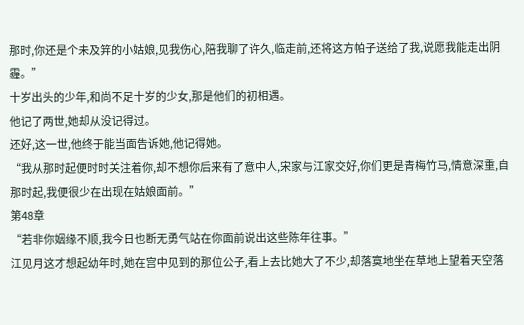那时,你还是个未及笄的小姑娘,见我伤心,陪我聊了许久,临走前,还将这方帕子送给了我,说愿我能走出阴霾。”
十岁出头的少年,和尚不足十岁的少女,那是他们的初相遇。
他记了两世,她却从没记得过。
还好,这一世,他终于能当面告诉她,他记得她。
“我从那时起便时时关注着你,却不想你后来有了意中人,宋家与江家交好,你们更是青梅竹马,情意深重,自那时起,我便很少在出现在姑娘面前。”
第48章
“若非你姻缘不顺,我今日也断无勇气站在你面前说出这些陈年往事。”
江见月这才想起幼年时,她在宫中见到的那位公子,看上去比她大了不少,却落寞地坐在草地上望着天空落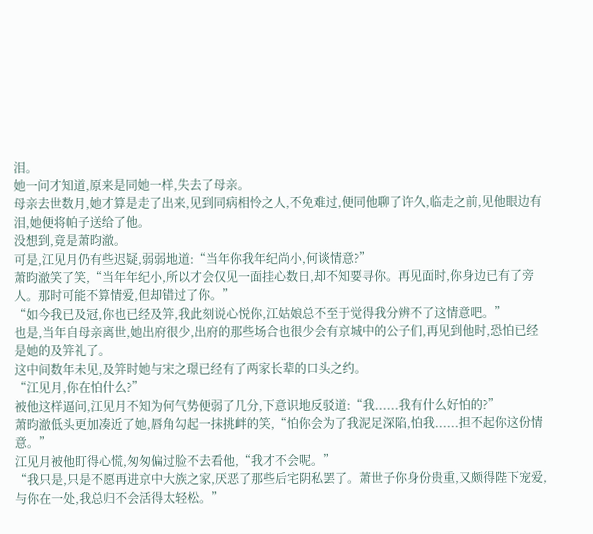泪。
她一问才知道,原来是同她一样,失去了母亲。
母亲去世数月,她才算是走了出来,见到同病相怜之人,不免难过,便同他聊了许久,临走之前,见他眼边有泪,她便将帕子送给了他。
没想到,竟是萧昀澈。
可是,江见月仍有些迟疑,弱弱地道:“当年你我年纪尚小,何谈情意?”
萧昀澈笑了笑,“当年年纪小,所以才会仅见一面挂心数日,却不知要寻你。再见面时,你身边已有了旁人。那时可能不算情爱,但却错过了你。”
“如今我已及冠,你也已经及笄,我此刻说心悦你,江姑娘总不至于觉得我分辨不了这情意吧。”
也是,当年自母亲离世,她出府很少,出府的那些场合也很少会有京城中的公子们,再见到他时,恐怕已经是她的及笄礼了。
这中间数年未见,及笄时她与宋之璟已经有了两家长辈的口头之约。
“江见月,你在怕什么?”
被他这样逼问,江见月不知为何气势便弱了几分,下意识地反驳道:“我......我有什么好怕的?”
萧昀澈低头更加凑近了她,唇角勾起一抹挑衅的笑,“怕你会为了我泥足深陷,怕我......担不起你这份情意。”
江见月被他盯得心慌,匆匆偏过脸不去看他,“我才不会呢。”
“我只是,只是不愿再进京中大族之家,厌恶了那些后宅阴私罢了。萧世子你身份贵重,又颇得陛下宠爱,与你在一处,我总归不会活得太轻松。”